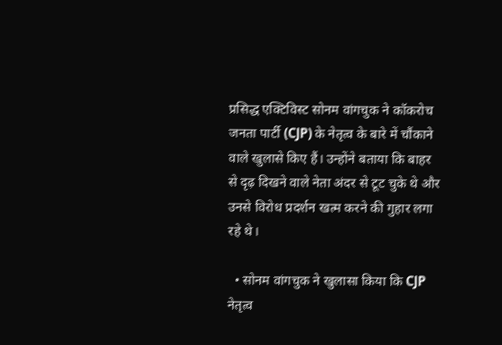प्रसिद्ध एक्टिविस्ट सोनम वांगचुक ने कॉकरोच जनता पार्टी (CJP) के नेतृत्व के बारे में चौंकाने वाले खुलासे किए हैं। उन्होंने बताया कि बाहर से दृढ़ दिखने वाले नेता अंदर से टूट चुके थे और उनसे विरोध प्रदर्शन खत्म करने की गुहार लगा रहे थे।

  • सोनम वांगचुक ने खुलासा किया कि CJP नेतृत्व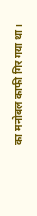का मनोबल काफी गिर गया था।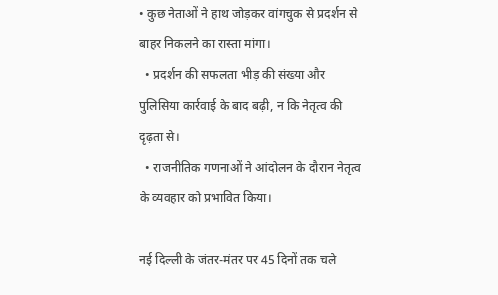• कुछ नेताओं ने हाथ जोड़कर वांगचुक से प्रदर्शन से बाहर निकलने का रास्ता मांगा।
  • प्रदर्शन की सफलता भीड़ की संख्या और पुलिसिया कार्रवाई के बाद बढ़ी, न कि नेतृत्व की दृढ़ता से।
  • राजनीतिक गणनाओं ने आंदोलन के दौरान नेतृत्व के व्यवहार को प्रभावित किया।

नई दिल्ली के जंतर-मंतर पर 45 दिनों तक चले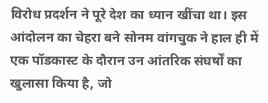विरोध प्रदर्शन ने पूरे देश का ध्यान खींचा था। इस आंदोलन का चेहरा बने सोनम वांगचुक ने हाल ही में एक पॉडकास्ट के दौरान उन आंतरिक संघर्षों का खुलासा किया है, जो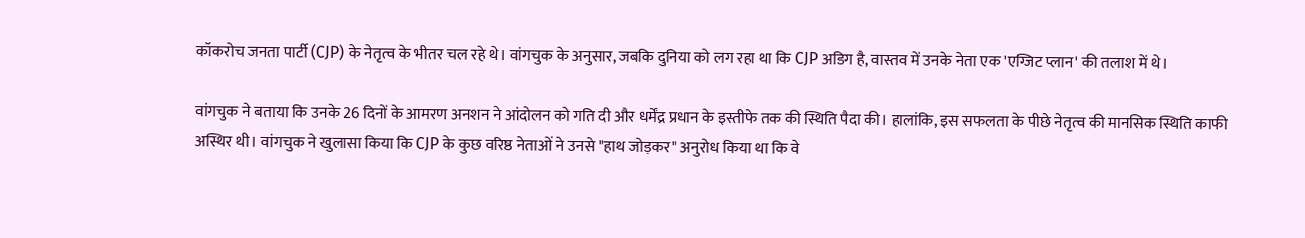कॉकरोच जनता पार्टी (CJP) के नेतृत्व के भीतर चल रहे थे। वांगचुक के अनुसार, जबकि दुनिया को लग रहा था कि CJP अडिग है, वास्तव में उनके नेता एक 'एग्जिट प्लान' की तलाश में थे।

वांगचुक ने बताया कि उनके 26 दिनों के आमरण अनशन ने आंदोलन को गति दी और धर्मेंद्र प्रधान के इस्तीफे तक की स्थिति पैदा की। हालांकि, इस सफलता के पीछे नेतृत्व की मानसिक स्थिति काफी अस्थिर थी। वांगचुक ने खुलासा किया कि CJP के कुछ वरिष्ठ नेताओं ने उनसे "हाथ जोड़कर" अनुरोध किया था कि वे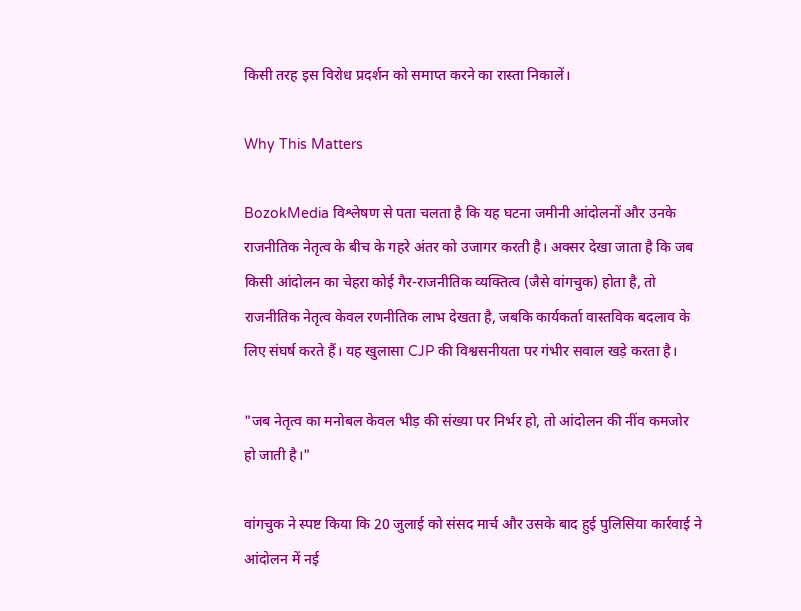किसी तरह इस विरोध प्रदर्शन को समाप्त करने का रास्ता निकालें।

Why This Matters

BozokMedia विश्लेषण से पता चलता है कि यह घटना जमीनी आंदोलनों और उनके राजनीतिक नेतृत्व के बीच के गहरे अंतर को उजागर करती है। अक्सर देखा जाता है कि जब किसी आंदोलन का चेहरा कोई गैर-राजनीतिक व्यक्तित्व (जैसे वांगचुक) होता है, तो राजनीतिक नेतृत्व केवल रणनीतिक लाभ देखता है, जबकि कार्यकर्ता वास्तविक बदलाव के लिए संघर्ष करते हैं। यह खुलासा CJP की विश्वसनीयता पर गंभीर सवाल खड़े करता है।

"जब नेतृत्व का मनोबल केवल भीड़ की संख्या पर निर्भर हो, तो आंदोलन की नींव कमजोर हो जाती है।"

वांगचुक ने स्पष्ट किया कि 20 जुलाई को संसद मार्च और उसके बाद हुई पुलिसिया कार्रवाई ने आंदोलन में नई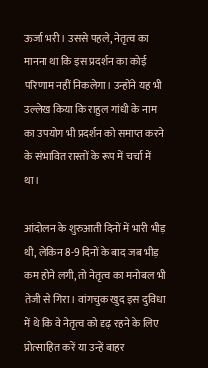ऊर्जा भरी। उससे पहले, नेतृत्व का मानना था कि इस प्रदर्शन का कोई परिणाम नहीं निकलेगा। उन्होंने यह भी उल्लेख किया कि राहुल गांधी के नाम का उपयोग भी प्रदर्शन को समाप्त करने के संभावित रास्तों के रूप में चर्चा में था।

आंदोलन के शुरुआती दिनों में भारी भीड़ थी, लेकिन 8-9 दिनों के बाद जब भीड़ कम होने लगी, तो नेतृत्व का मनोबल भी तेजी से गिरा। वांगचुक खुद इस दुविधा में थे कि वे नेतृत्व को दृढ़ रहने के लिए प्रोत्साहित करें या उन्हें बाहर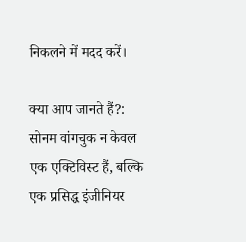निकलने में मदद करें।

क्या आप जानते हैं?: सोनम वांगचुक न केवल एक एक्टिविस्ट हैं, बल्कि एक प्रसिद्ध इंजीनियर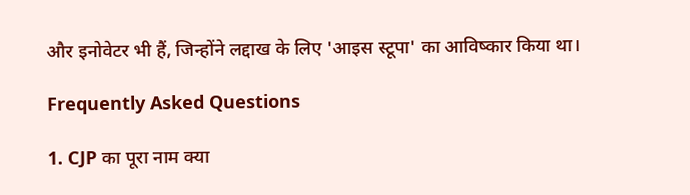और इनोवेटर भी हैं, जिन्होंने लद्दाख के लिए 'आइस स्टूपा' का आविष्कार किया था।

Frequently Asked Questions

1. CJP का पूरा नाम क्या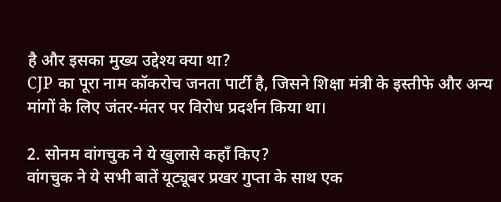है और इसका मुख्य उद्देश्य क्या था?
CJP का पूरा नाम कॉकरोच जनता पार्टी है, जिसने शिक्षा मंत्री के इस्तीफे और अन्य मांगों के लिए जंतर-मंतर पर विरोध प्रदर्शन किया था।

2. सोनम वांगचुक ने ये खुलासे कहाँ किए?
वांगचुक ने ये सभी बातें यूट्यूबर प्रखर गुप्ता के साथ एक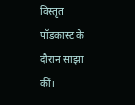विस्तृत पॉडकास्ट के दौरान साझा कीं।